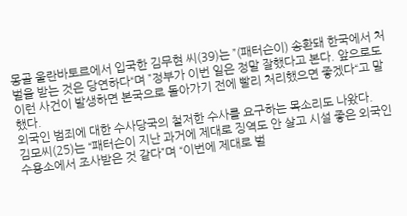몽골 울란바토르에서 입국한 김무현 씨(39)는 ”(패터슨이) 송환돼 한국에서 처벌을 받는 것은 당연하다“며 ”정부가 이번 일은 정말 잘했다고 본다. 앞으로도 이런 사건이 발생하면 본국으로 돌아가기 전에 빨리 처리했으면 좋겠다“고 말했다.
외국인 범죄에 대한 수사당국의 철저한 수사를 요구하는 목소리도 나왔다.
김모씨(25)는 “패터슨이 지난 과거에 제대로 징역도 안 살고 시설 좋은 외국인 수용소에서 조사받은 것 같다”며 “이번에 제대로 벌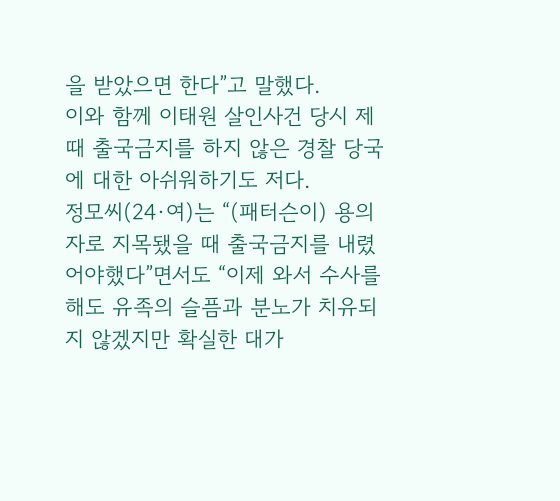을 받았으면 한다”고 말했다.
이와 함께 이태원 살인사건 당시 제 때 출국금지를 하지 않은 경찰 당국에 대한 아쉬워하기도 저다.
정모씨(24·여)는 “(패터슨이) 용의자로 지목됐을 때 출국금지를 내렸어야했다”면서도 “이제 와서 수사를 해도 유족의 슬픔과 분노가 치유되지 않겠지만 확실한 대가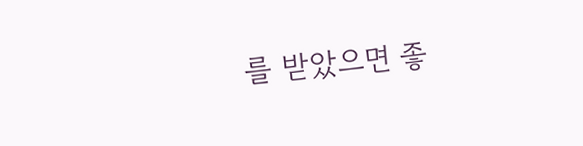를 받았으면 좋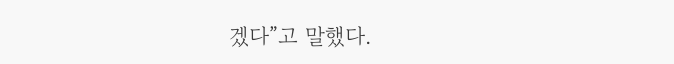겠다”고 말했다.